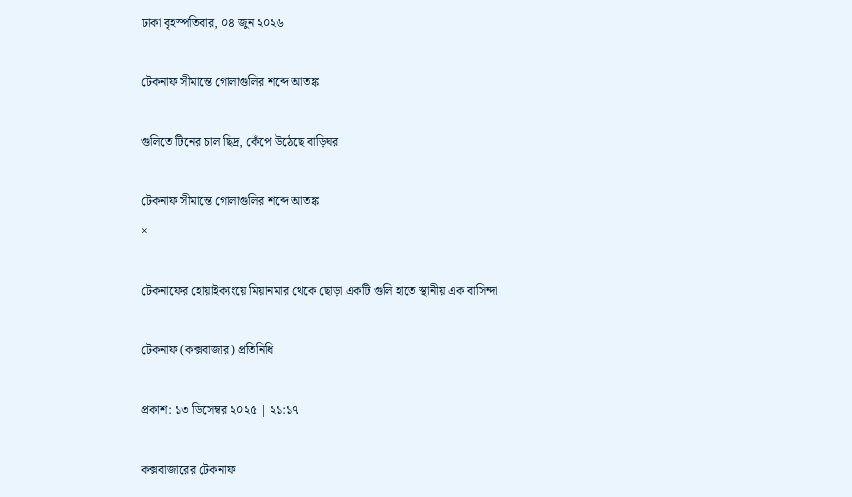ঢাকা বৃহস্পতিবার, ০৪ জুন ২০২৬

টেকনাফ সীমান্তে গোলাগুলির শব্দে আতঙ্ক

গুলিতে টিনের চাল ছিদ্র, কেঁপে উঠেছে বাড়িঘর

টেকনাফ সীমান্তে গোলাগুলির শব্দে আতঙ্ক
×

টেকনাফের হোয়াইক্যংয়ে মিয়ানমার থেকে ছোড়া একটি গুলি হাতে স্থানীয় এক বাসিন্দা

টেকনাফ (কক্সবাজার) প্রতিনিধি

প্রকাশ: ১৩ ডিসেম্বর ২০২৫ | ২১:১৭

কক্সবাজারের টেকনাফ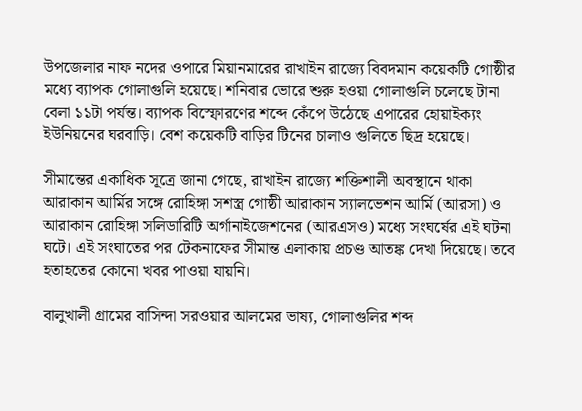উপজেলার নাফ নদের ওপারে মিয়ানমারের রাখাইন রাজ্যে বিবদমান কয়েকটি গোষ্ঠীর মধ্যে ব্যাপক গোলাগুলি হয়েছে। শনিবার ভোরে শুরু হওয়া গোলাগুলি চলেছে টানা বেলা ১১টা পর্যন্ত। ব্যাপক বিস্ফোরণের শব্দে কেঁপে উঠেছে এপারের হোয়াইক্যং ইউনিয়নের ঘরবাড়ি। বেশ কয়েকটি বাড়ির টিনের চালাও গুলিতে ছিদ্র হয়েছে।

সীমান্তের একাধিক সূত্রে জানা গেছে, রাখাইন রাজ্যে শক্তিশালী অবস্থানে থাকা আরাকান আর্মির সঙ্গে রোহিঙ্গা সশস্ত্র গোষ্ঠী আরাকান স্যালভেশন আর্মি (আরসা) ও আরাকান রোহিঙ্গা সলিডারিটি অর্গানাইজেশনের (আরএসও) মধ্যে সংঘর্ষের এই ঘটনা ঘটে। এই সংঘাতের পর টেকনাফের সীমান্ত এলাকায় প্রচণ্ড আতঙ্ক দেখা দিয়েছে। তবে হতাহতের কোনো খবর পাওয়া যায়নি।

বালুখালী গ্রামের বাসিন্দা সরওয়ার আলমের ভাষ্য, গোলাগুলির শব্দ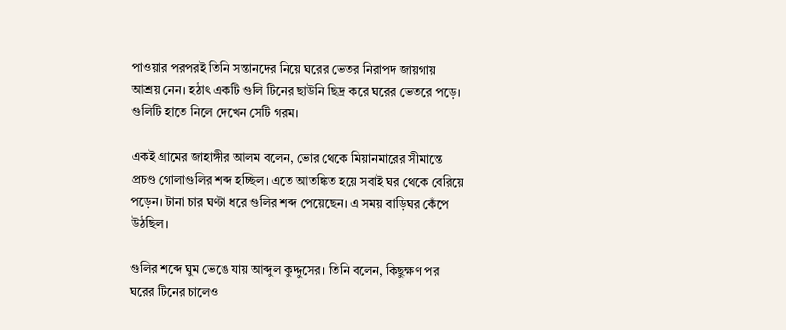পাওয়ার পরপরই তিনি সন্তানদের নিয়ে ঘরের ভেতর নিরাপদ জায়গায় আশ্রয় নেন। হঠাৎ একটি গুলি টিনের ছাউনি ছিদ্র করে ঘরের ভেতরে পড়ে। গুলিটি হাতে নিলে দেখেন সেটি গরম।

একই গ্রামের জাহাঙ্গীর আলম বলেন, ভোর থেকে মিয়ানমারের সীমান্তে প্রচণ্ড গোলাগুলির শব্দ হচ্ছিল। এতে আতঙ্কিত হয়ে সবাই ঘর থেকে বেরিয়ে পড়েন। টানা চার ঘণ্টা ধরে গুলির শব্দ পেয়েছেন। এ সময় বাড়িঘর কেঁপে উঠছিল।

গুলির শব্দে ঘুম ভেঙে যায় আব্দুল কুদ্দুসের। তিনি বলেন, কিছুক্ষণ পর ঘরের টিনের চালেও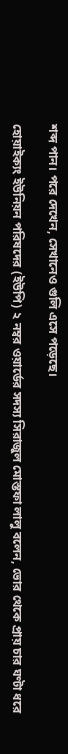শব্দ পান। পরে দেখেন, সেখানেও গুলি এসে পড়েছে।

হোয়াইক্যং ইউনিয়ন পরিষদের (ইউপি) ২ নম্বর ওয়ার্ডের সদস্য সিরাজুল মোস্তফা লালু বলেন, ভোর থেকে প্রায় চার ঘণ্টা ধরে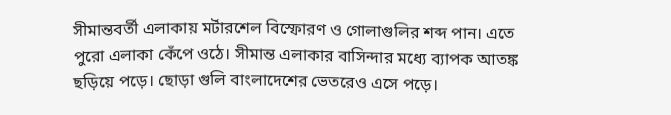সীমান্তবর্তী এলাকায় মর্টারশেল বিস্ফোরণ ও গোলাগুলির শব্দ পান। এতে পুরো এলাকা কেঁপে ওঠে। সীমান্ত এলাকার বাসিন্দার মধ্যে ব্যাপক আতঙ্ক ছড়িয়ে পড়ে। ছোড়া গুলি বাংলাদেশের ভেতরেও এসে পড়ে।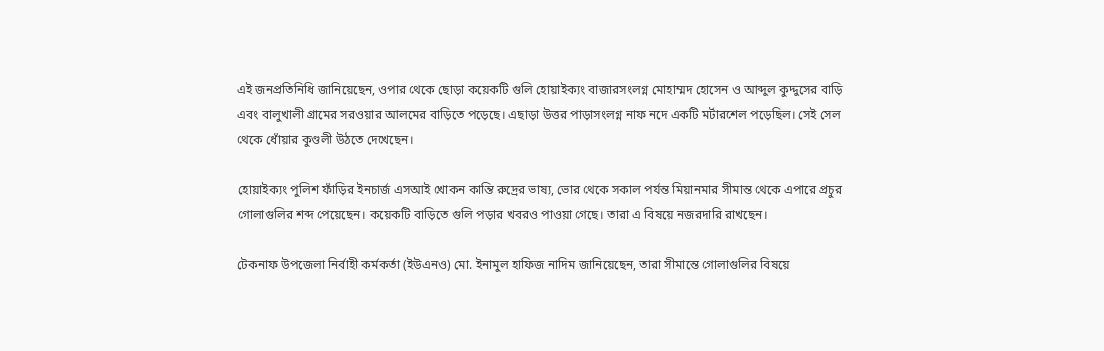এই জনপ্রতিনিধি জানিয়েছেন, ওপার থেকে ছোড়া কয়েকটি গুলি হোয়াইক্যং বাজারসংলগ্ন মোহাম্মদ হোসেন ও আব্দুল কুদ্দুসের বাড়ি এবং বালুখালী গ্রামের সরওয়ার আলমের বাড়িতে পড়েছে। এছাড়া উত্তর পাড়াসংলগ্ন নাফ নদে একটি মর্টারশেল পড়েছিল। সেই সেল থেকে ধোঁয়ার কুণ্ডলী উঠতে দেখেছেন।

হোয়াইক্যং পুলিশ ফাঁড়ির ইনচার্জ এসআই খোকন কান্তি রুদ্রের ভাষ্য, ভোর থেকে সকাল পর্যন্ত মিয়ানমার সীমান্ত থেকে এপারে প্রচুর গোলাগুলির শব্দ পেয়েছেন। কয়েকটি বাড়িতে গুলি পড়ার খবরও পাওয়া গেছে। তারা এ বিষয়ে নজরদারি রাখছেন।

টেকনাফ উপজেলা নির্বাহী কর্মকর্তা (ইউএনও) মো. ইনামুল হাফিজ নাদিম জানিয়েছেন, তারা সীমান্তে গোলাগুলির বিষয়ে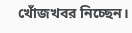খোঁজখবর নিচ্ছেন।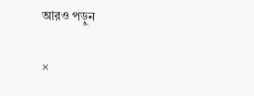আরও পড়ুন

×